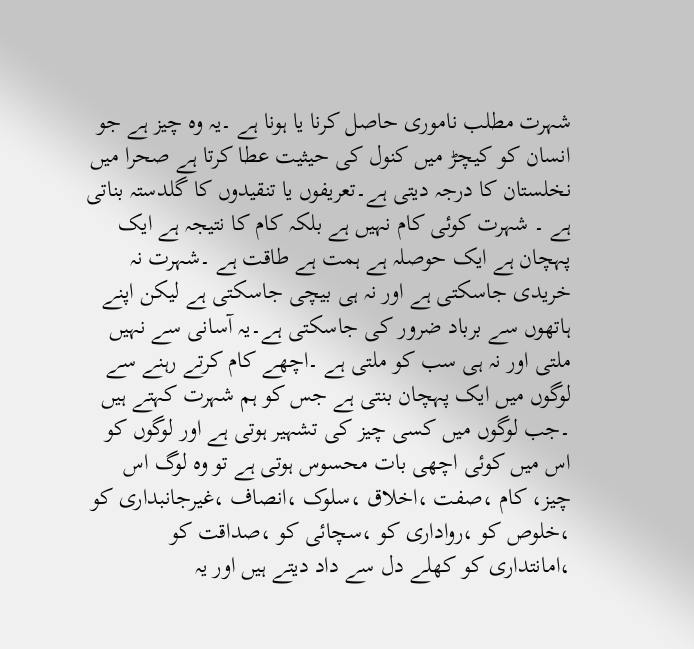شہرت مطلب ناموری حاصل کرنا یا ہونا ہے ۔یہ وہ چیز ہے جو انسان کو کیچڑ میں کنول کی حیثیت عطا کرتا ہے صحرا میں نخلستان کا درجہ دیتی ہے۔تعریفوں یا تنقیدوں کا گلدستہ بناتی ہے ۔ شہرت کوئی کام نہیں ہے بلکہ کام کا نتیجہ ہے ایک پہچان ہے ایک حوصلہ ہے ہمت ہے طاقت ہے ۔شہرت نہ خریدی جاسکتی ہے اور نہ ہی بیچی جاسکتی ہے لیکن اپنے ہاتھوں سے برباد ضرور کی جاسکتی ہے۔یہ آسانی سے نہیں ملتی اور نہ ہی سب کو ملتی ہے ۔اچھے کام کرتے رہنے سے لوگوں میں ایک پہچان بنتی ہے جس کو ہم شہرت کہتے ہیں ۔جب لوگوں میں کسی چیز کی تشہیر ہوتی ہے اور لوگوں کو اس میں کوئی اچھی بات محسوس ہوتی ہے تو وہ لوگ اس چیز، کام ،صفت ،اخلاق ،سلوک ،انصاف ،غیرجانبداری کو ،خلوص کو ،رواداری کو ،سچائی کو ،صداقت کو ،امانتداری کو کھلے دل سے داد دیتے ہیں اور یہ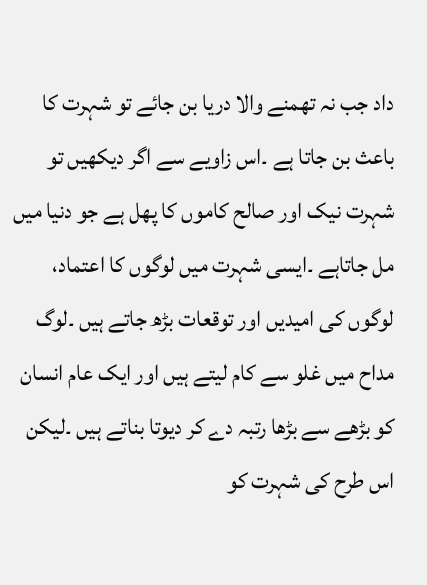داد جب نہ تھمنے والا دریا بن جائے تو شہرت کا باعث بن جاتا ہے ۔اس زاویے سے اگر دیکھیں تو شہرت نیک اور صالح کاموں کا پھل ہے جو دنیا میں مل جاتاہے ۔ایسی شہرت میں لوگوں کا اعتماد، لوگوں کی امیدیں اور توقعات بڑھ جاتے ہیں ۔لوگ مداح میں غلو سے کام لیتے ہیں اور ایک عام انسان کو بڑھے سے بڑھا رتبہ دے کر دیوتا بناتے ہیں ۔لیکن اس طرح کی شہرت کو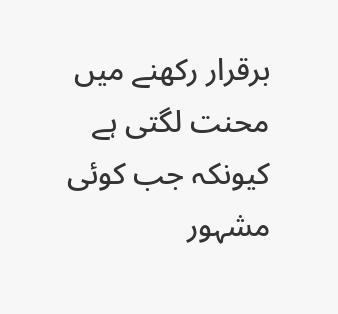برقرار رکھنے میں محنت لگتی ہے کیونکہ جب کوئی مشہور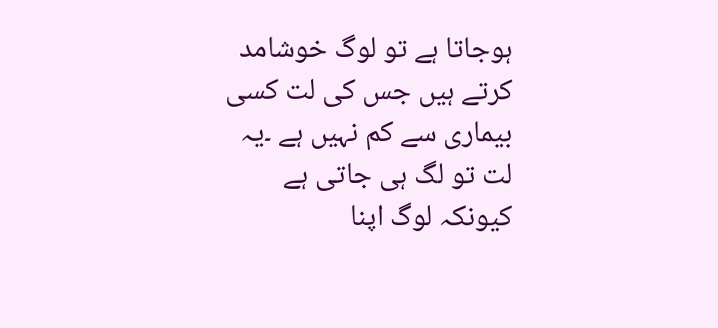ہوجاتا ہے تو لوگ خوشامد کرتے ہیں جس کی لت کسی بیماری سے کم نہیں ہے ۔یہ لت تو لگ ہی جاتی ہے کیونکہ لوگ اپنا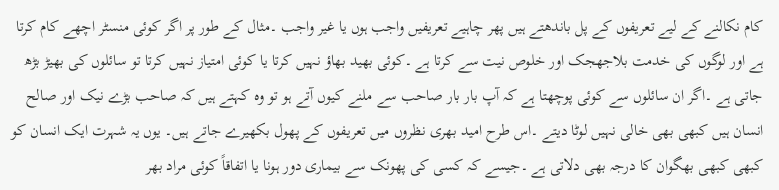کام نکالنے کے لیے تعریفوں کے پل باندھتے ہیں پھر چاہیے تعریفیں واجب ہوں یا غیر واجب ۔مثال کے طور پر اگر کوئی منسٹر اچھے کام کرتا ہے اور لوگوں کی خدمت بلاجھجک اور خلوص نیت سے کرتا ہے ۔کوئی بھید بھاؤ نہیں کرتا یا کوئی امتیاز نہیں کرتا تو سائلوں کی بھیڑ بڑھ جاتی ہے ۔اگر ان سائلوں سے کوئی پوچھتا ہے کہ آپ بار بار صاحب سے ملنے کیوں آتے ہو تو وہ کہتے ہیں کہ صاحب بڑے نیک اور صالح انسان ہیں کبھی بھی خالی نہیں لوٹا دیتے ۔اس طرح امید بھری نظروں میں تعریفوں کے پھول بکھیرے جاتے ہیں۔ یوں یہ شہرت ایک انسان کو کبھی کبھی بھگوان کا درجہ بھی دلاتی ہے ۔جیسے کہ کسی کی پھونک سے بیماری دور ہونا یا اتفاقاً کوئی مراد بھر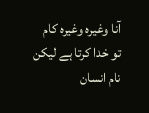آنا وغیرہ وغیرہ کام تو خدا کرتا ہے لیکن نام انسان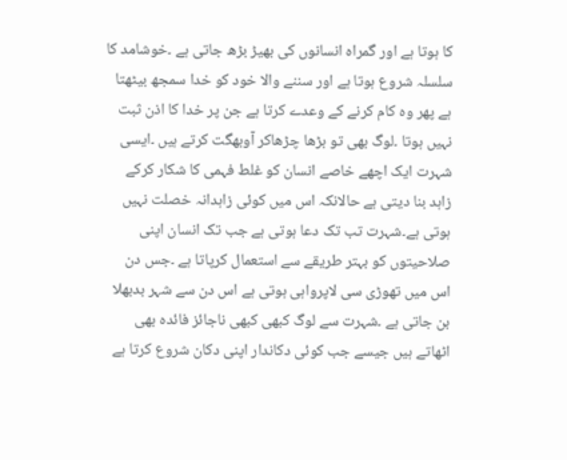کا ہوتا ہے اور گمراہ انسانوں کی بھیڑ بڑھ جاتی ہے ۔خوشامد کا سلسلہ شروع ہوتا ہے اور سننے والا خود کو خدا سمجھ بیٹھتا ہے پھر وہ کام کرنے کے وعدے کرتا ہے جن پر خدا کا اذن ثبت نہیں ہوتا ۔لوگ بھی تو بڑھا چڑھاکر آوبھگت کرتے ہیں ۔ایسی شہرت ایک اچھے خاصے انسان کو غلط فہمی کا شکار کرکے زاہد بنا دیتی ہے حالانکہ اس میں کوئی زاہدانہ خصلت نہیں ہوتی ہے۔شہرت تب تک دعا ہوتی ہے جب تک انسان اپنی صلاحیتوں کو بہتر طریقے سے استعمال کرپاتا ہے ۔جس دن اس میں تھوڑی سی لاپرواہی ہوتی ہے اس دن سے شہر بدبھلا بن جاتی ہے ۔شہرت سے لوگ کبھی کبھی ناجائز فائدہ بھی اٹھاتے ہیں جیسے جب کوئی دکاندار اپنی دکان شروع کرتا ہے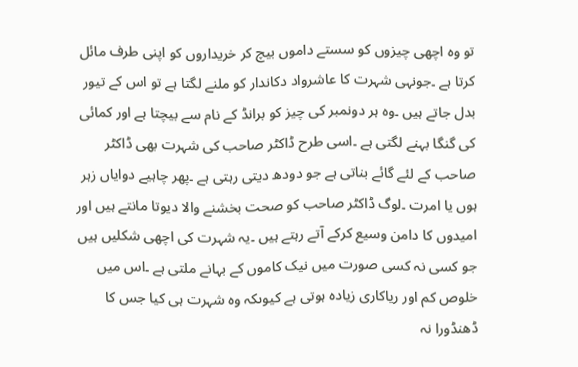تو وہ اچھی چیزوں کو سستے داموں بیچ کر خریداروں کو اپنی طرف مائل کرتا ہے ۔جونہی شہرت کا عاشرواد دکاندار کو ملنے لگتا ہے تو اس کے تیور بدل جاتے ہیں ۔وہ ہر دونمبر کی چیز کو برانڈ کے نام سے بیچتا ہے اور کمائی کی گنگا بہنے لگتی ہے ۔اسی طرح ڈاکٹر صاحب کی شہرت بھی ڈاکٹر صاحب کے لئے گائے بناتی ہے جو دودھ دیتی رہتی ہے ۔پھر چاہیے دوایاں زہر ہوں یا امرت ۔لوگ ڈاکٹر صاحب کو صحت بخشنے والا دیوتا مانتے ہیں اور امیدوں کا دامن وسیع کرکے آتے رہتے ہیں ۔یہ شہرت کی اچھی شکلیں ہیں جو کسی نہ کسی صورت میں نیک کاموں کے بہانے ملتی ہے ۔اس میں خلوص کم اور ریاکاری زیادہ ہوتی ہے کیوںکہ وہ شہرت ہی کیا جس کا ڈھنڈورا نہ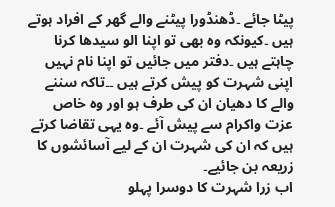پیٹا جائے ۔ڈھنڈورا پیٹنے والے گھر کے افراد ہوتے ہیں ۔کیونکہ وہ بھی تو اپنا الو سیدھا کرنا چاہتے ہیں ۔دفتر میں جائیں تو اپنا نام نہیں اپنی شہرت کو پیش کرتے ہیں ۔۔تاکہ سننے والے کا دھیان ان کی طرف ہو اور وہ خاص عزت واکرام سے پیش آئے ۔وہ یہی تقاضا کرتے ہیں کہ ان کی شہرت ان کے لیے آسائشوں کا زریعہ بن جائیے۔
اب زرا شہرت کا دوسرا پہلو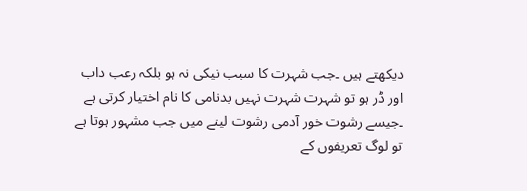دیکھتے ہیں ۔جب شہرت کا سبب نیکی نہ ہو بلکہ رعب داب اور ڈر ہو تو شہرت شہرت نہیں بدنامی کا نام اختیار کرتی ہے ۔جیسے رشوت خور آدمی رشوت لینے میں جب مشہور ہوتا ہے تو لوگ تعریفوں کے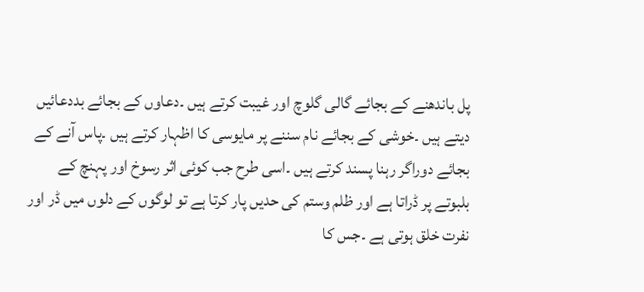پل باندھنے کے بجائے گالی گلوچ اور غیبت کرتے ہیں ۔دعاوں کے بجائے بددعائیں دیتے ہیں ۔خوشی کے بجائے نام سننے پر مایوسی کا اظہار کرتے ہیں ۔پاس آنے کے بجائے دوراگر رہنا پسند کرتے ہیں ۔اسی طرح جب کوئی اثر رسوخ اور پہنچ کے بلبوتے پر ڈراتا ہے اور ظلم وستم کی حدیں پار کرتا ہے تو لوگوں کے دلوں میں ڈر اور نفرت خلق ہوتی ہے ۔جس کا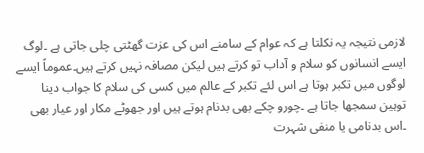لازمی نتیجہ یہ نکلتا ہے کہ عوام کے سامنے اس کی عزت گھٹتی چلی جاتی ہے ۔لوگ ایسے انسانوں کو سلام و آداب تو کرتے ہیں لیکن مصافہ نہیں کرتے ہیں۔عموماً ایسے لوگوں میں تکبر ہوتا ہے اس لئے تکبر کے عالم میں کسی کی سلام کا جواب دینا توہین سمجھا جاتا ہے ۔چورو چکے بھی بدنام ہوتے ہیں اور جھوٹے مکار اور عیار بھی ۔اس بدنامی یا منفی شہرت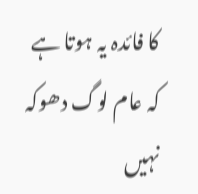کا فائدہ یہ ہوتا ہے کہ عام لوگ دھوکہ نہیں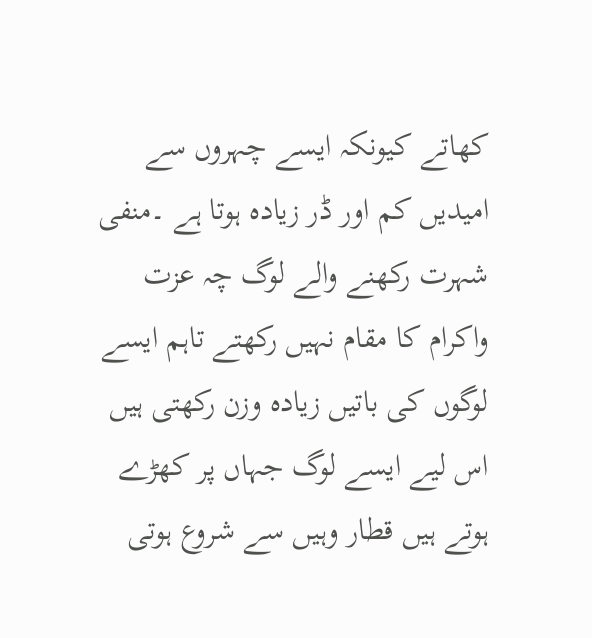کھاتے کیونکہ ایسے چہروں سے امیدیں کم اور ڈر زیادہ ہوتا ہے ۔منفی شہرت رکھنے والے لوگ چہ عزت واکرام کا مقام نہیں رکھتے تاہم ایسے لوگوں کی باتیں زیادہ وزن رکھتی ہیں اس لیے ایسے لوگ جہاں پر کھڑے ہوتے ہیں قطار وہیں سے شروع ہوتی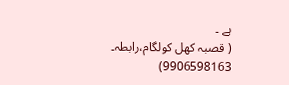ہے ۔
( قصبہ کھل کولگام،رابطہ۔ 9906598163)